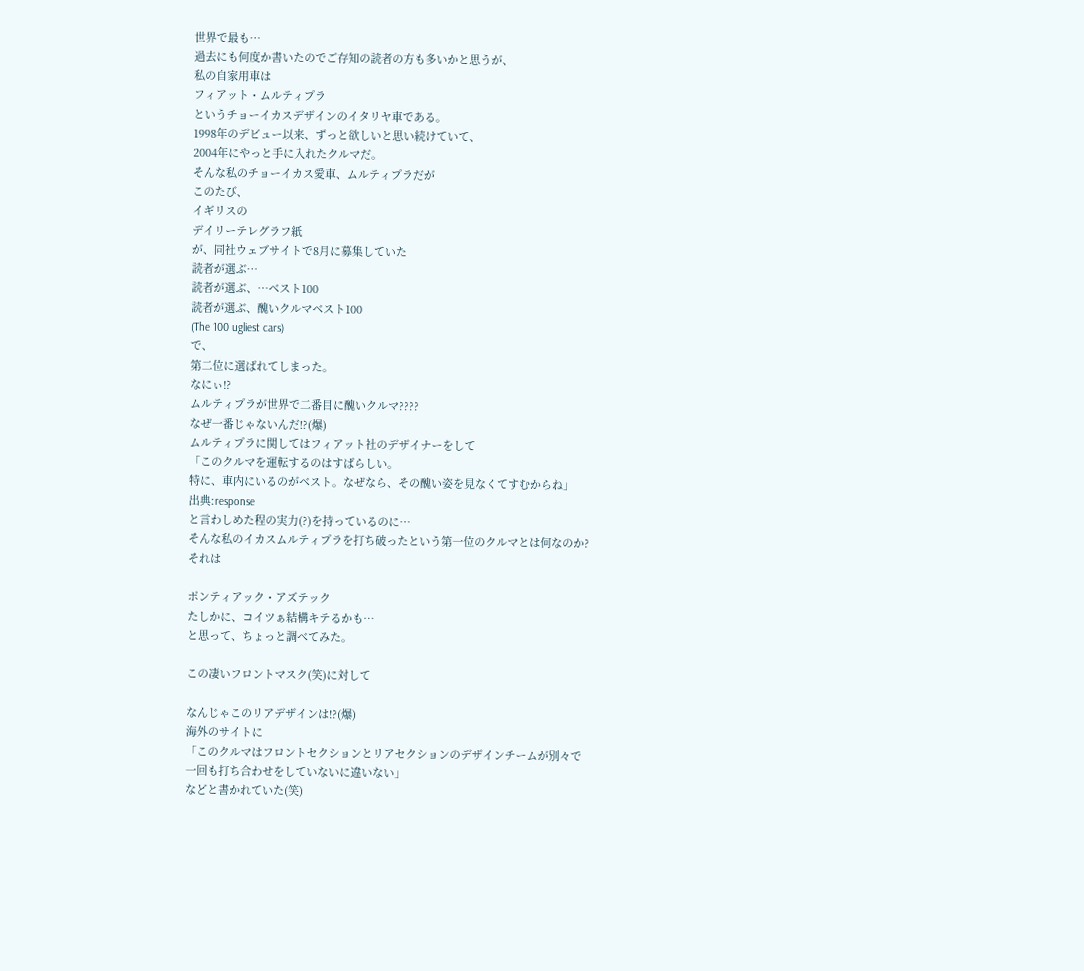世界で最も…
過去にも何度か書いたのでご存知の読者の方も多いかと思うが、
私の自家用車は
フィアット・ムルティプラ
というチョーイカスデザインのイタリヤ車である。
1998年のデビュー以来、ずっと欲しいと思い続けていて、
2004年にやっと手に入れたクルマだ。
そんな私のチョーイカス愛車、ムルティプラだが
このたび、
イギリスの
デイリーテレグラフ紙
が、同社ウェブサイトで8月に募集していた
読者が選ぶ…
読者が選ぶ、…ベスト100
読者が選ぶ、醜いクルマベスト100
(The 100 ugliest cars)
で、
第二位に選ばれてしまった。
なにぃ!?
ムルティプラが世界で二番目に醜いクルマ????
なぜ一番じゃないんだ!?(爆)
ムルティプラに関してはフィアット社のデザイナーをして
「このクルマを運転するのはすばらしい。
特に、車内にいるのがベスト。なぜなら、その醜い姿を見なくてすむからね」
出典:response
と言わしめた程の実力(?)を持っているのに…
そんな私のイカスムルティプラを打ち破ったという第一位のクルマとは何なのか?
それは

ポンティアック・アズテック
たしかに、コイツぁ結構キテるかも…
と思って、ちょっと調べてみた。

この凄いフロントマスク(笑)に対して

なんじゃこのリアデザインは!?(爆)
海外のサイトに
「このクルマはフロントセクションとリアセクションのデザインチームが別々で
一回も打ち合わせをしていないに違いない」
などと書かれていた(笑)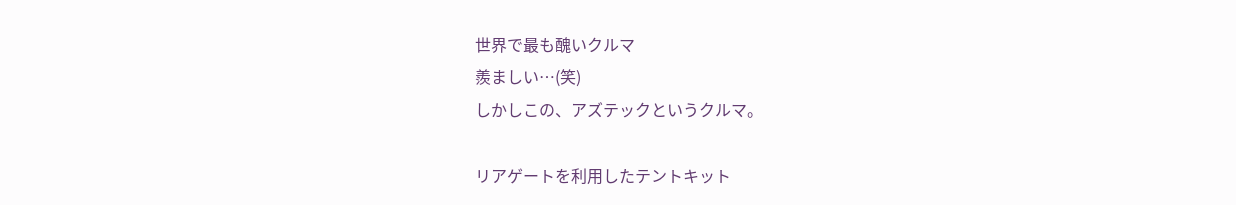世界で最も醜いクルマ
羨ましい…(笑)
しかしこの、アズテックというクルマ。

リアゲートを利用したテントキット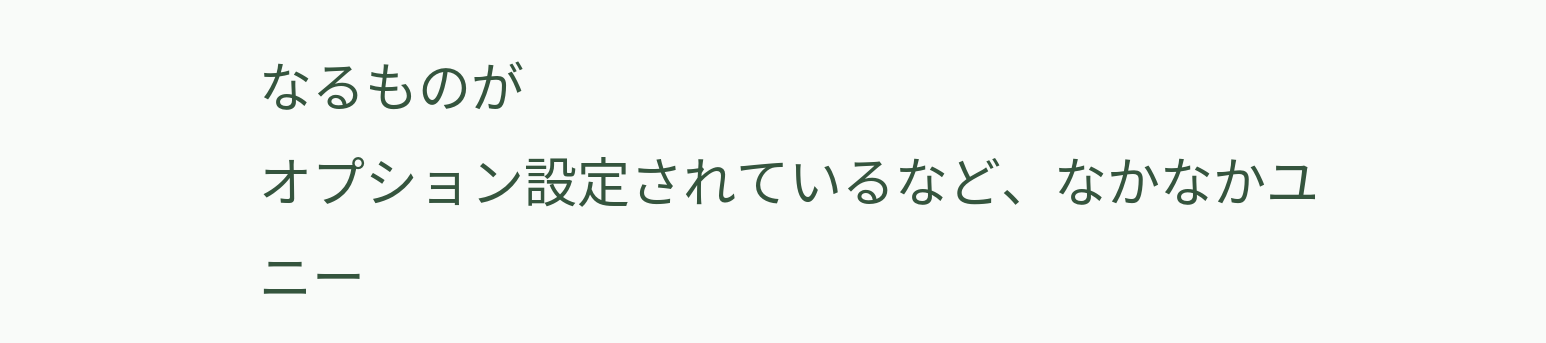なるものが
オプション設定されているなど、なかなかユニー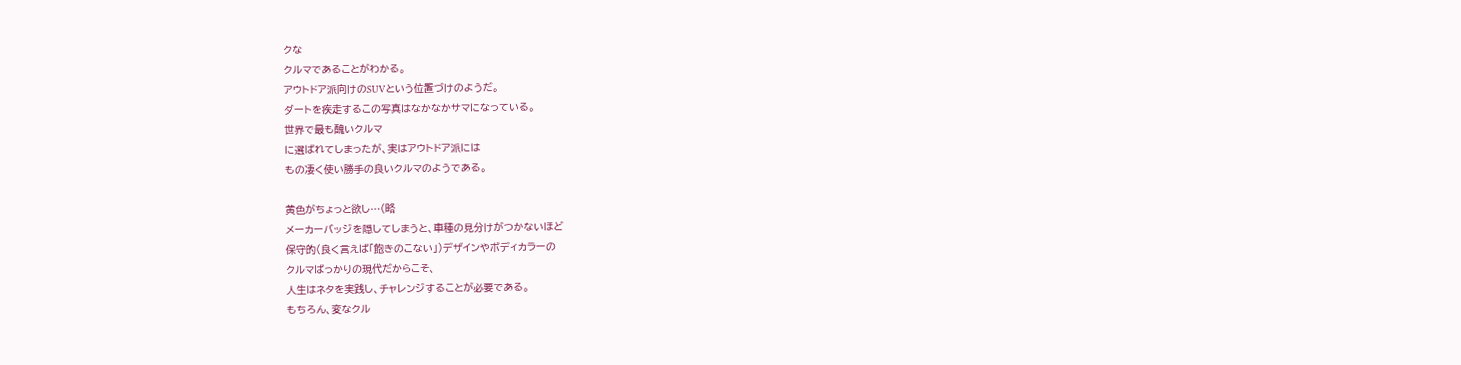クな
クルマであることがわかる。
アウトドア派向けのSUVという位置づけのようだ。
ダートを疾走するこの写真はなかなかサマになっている。
世界で最も醜いクルマ
に選ばれてしまったが、実はアウトドア派には
もの凄く使い勝手の良いクルマのようである。

黄色がちょっと欲し…(略
メーカーバッジを隠してしまうと、車種の見分けがつかないほど
保守的(良く言えば「飽きのこない」)デザインやボディカラーの
クルマばっかりの現代だからこそ、
人生はネタを実践し、チャレンジすることが必要である。
もちろん、変なクル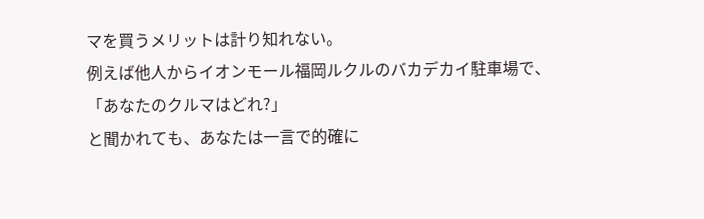マを買うメリットは計り知れない。
例えば他人からイオンモール福岡ルクルのバカデカイ駐車場で、
「あなたのクルマはどれ?」
と聞かれても、あなたは一言で的確に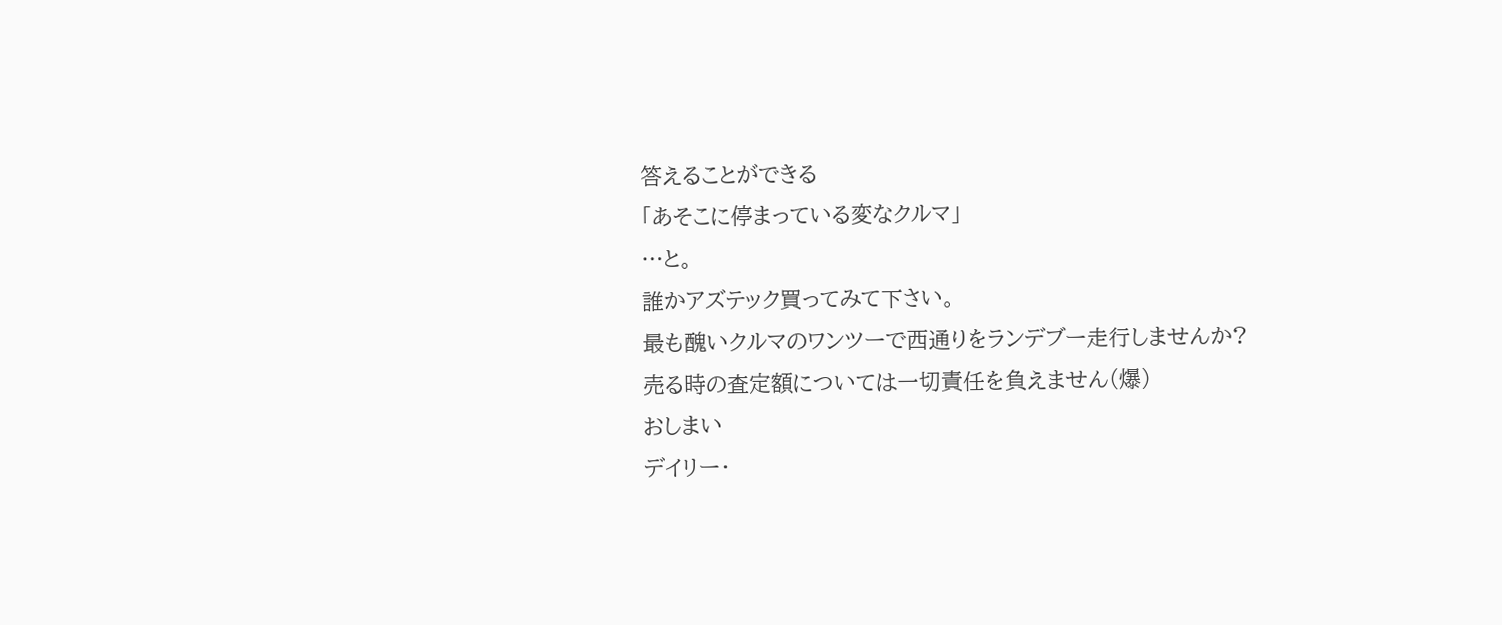答えることができる
「あそこに停まっている変なクルマ」
…と。
誰かアズテック買ってみて下さい。
最も醜いクルマのワンツーで西通りをランデブー走行しませんか?
売る時の査定額については一切責任を負えません(爆)
おしまい
デイリー・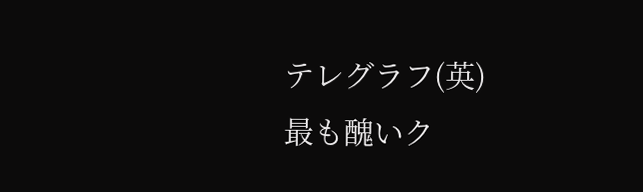テレグラフ(英)
最も醜いク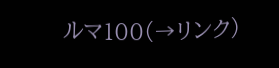ルマ100(→リンク)